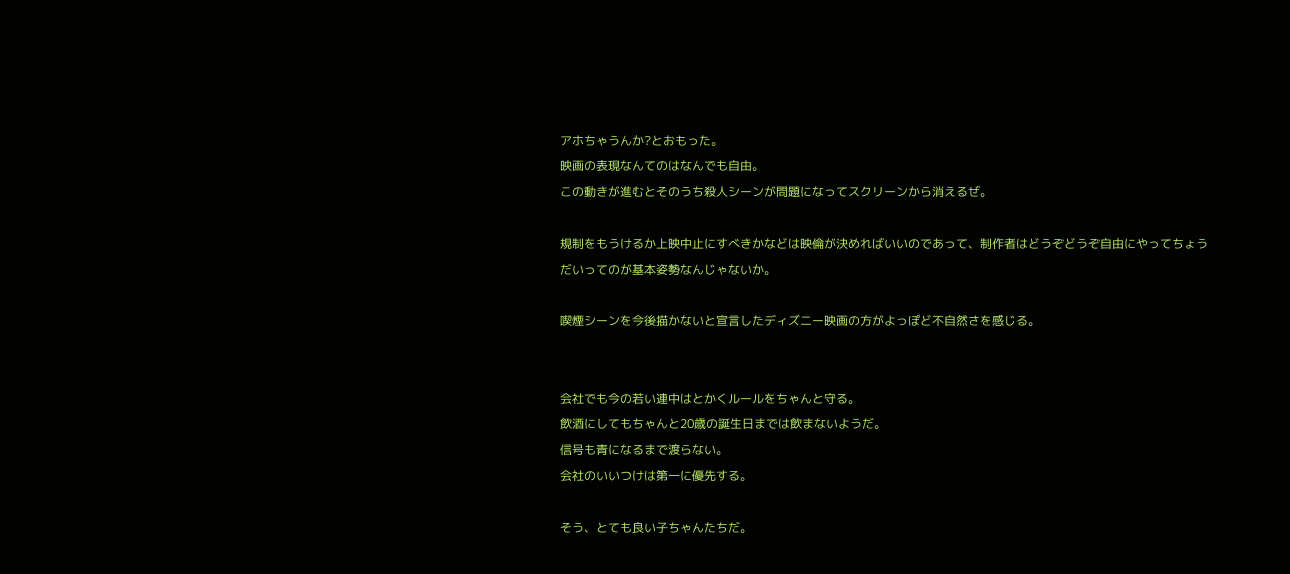アホちゃうんか?とおもった。
映画の表現なんてのはなんでも自由。
この動きが進むとそのうち殺人シーンが問題になってスクリーンから消えるぜ。

規制をもうけるか上映中止にすべきかなどは映倫が決めればいいのであって、制作者はどうぞどうぞ自由にやってちょうだいってのが基本姿勢なんじゃないか。

喫煙シーンを今後描かないと宣言したディズニー映画の方がよっぽど不自然さを感じる。


会社でも今の若い連中はとかくルールをちゃんと守る。
飲酒にしてもちゃんと20歳の誕生日までは飲まないようだ。
信号も青になるまで渡らない。
会社のいいつけは第一に優先する。

そう、とても良い子ちゃんたちだ。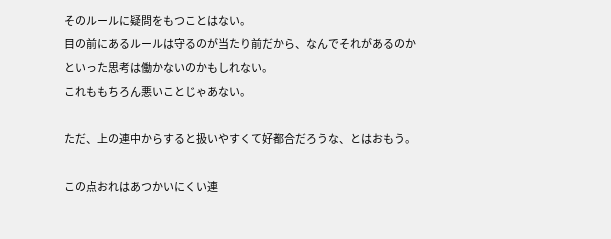そのルールに疑問をもつことはない。
目の前にあるルールは守るのが当たり前だから、なんでそれがあるのかといった思考は働かないのかもしれない。
これももちろん悪いことじゃあない。

ただ、上の連中からすると扱いやすくて好都合だろうな、とはおもう。

この点おれはあつかいにくい連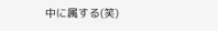中に属する(笑)